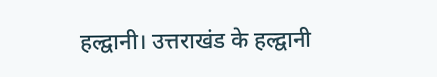हल्द्वानी। उत्तराखंड के हल्द्वानी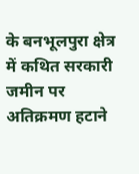के बनभूलपुरा क्षेत्र में कथित सरकारी जमीन पर अतिक्रमण हटाने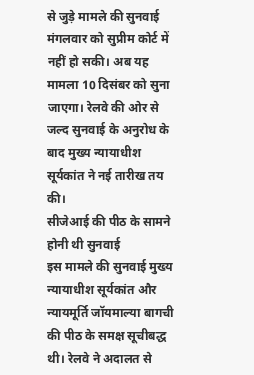से जुड़े मामले की सुनवाई मंगलवार को सुप्रीम कोर्ट में नहीं हो सकी। अब यह मामला 10 दिसंबर को सुना जाएगा। रेलवे की ओर से जल्द सुनवाई के अनुरोध के बाद मुख्य न्यायाधीश सूर्यकांत ने नई तारीख तय की।
सीजेआई की पीठ के सामने होनी थी सुनवाई
इस मामले की सुनवाई मुख्य न्यायाधीश सूर्यकांत और न्यायमूर्ति जॉयमाल्या बागची की पीठ के समक्ष सूचीबद्ध थी। रेलवे ने अदालत से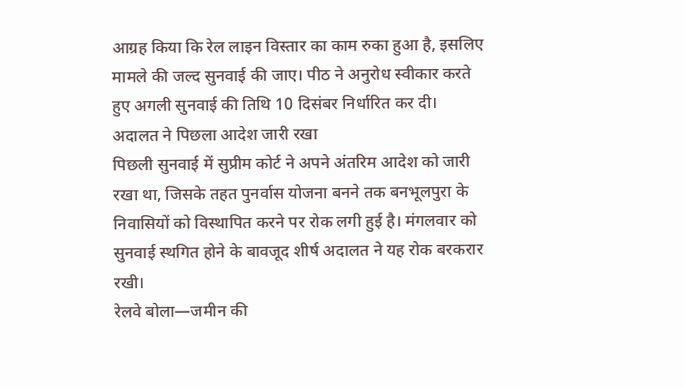आग्रह किया कि रेल लाइन विस्तार का काम रुका हुआ है, इसलिए मामले की जल्द सुनवाई की जाए। पीठ ने अनुरोध स्वीकार करते हुए अगली सुनवाई की तिथि 10 दिसंबर निर्धारित कर दी।
अदालत ने पिछला आदेश जारी रखा
पिछली सुनवाई में सुप्रीम कोर्ट ने अपने अंतरिम आदेश को जारी रखा था, जिसके तहत पुनर्वास योजना बनने तक बनभूलपुरा के निवासियों को विस्थापित करने पर रोक लगी हुई है। मंगलवार को सुनवाई स्थगित होने के बावजूद शीर्ष अदालत ने यह रोक बरकरार रखी।
रेलवे बोला—जमीन की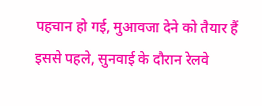पहचान हो गई, मुआवजा देने को तैयार हैं
इससे पहले, सुनवाई के दौरान रेलवे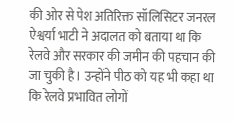की ओर से पेश अतिरिक्त सॉलिसिटर जनरल ऐश्वर्या भाटी ने अदालत को बताया था कि रेलवे और सरकार की जमीन की पहचान की जा चुकी है। उन्होंने पीठ को यह भी कहा था कि रेलवे प्रभावित लोगों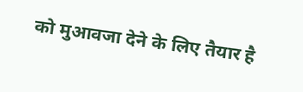को मुआवजा देने के लिए तैयार है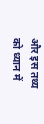और इस तथ्य को ध्यान में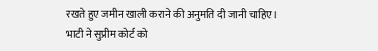रखते हुए जमीन खाली कराने की अनुमति दी जानी चाहिए।
भाटी ने सुप्रीम कोर्ट को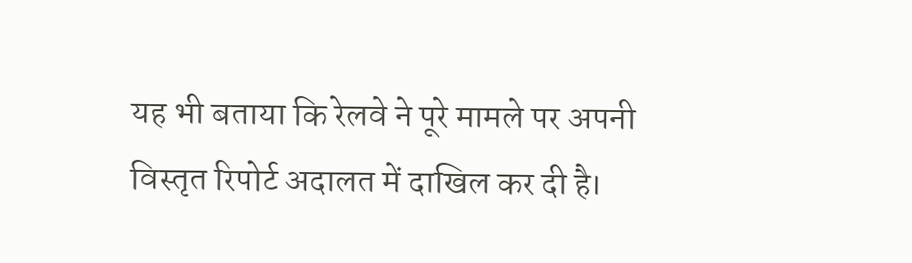यह भी बताया कि रेलवे ने पूरे मामले पर अपनी विस्तृत रिपोर्ट अदालत में दाखिल कर दी है।